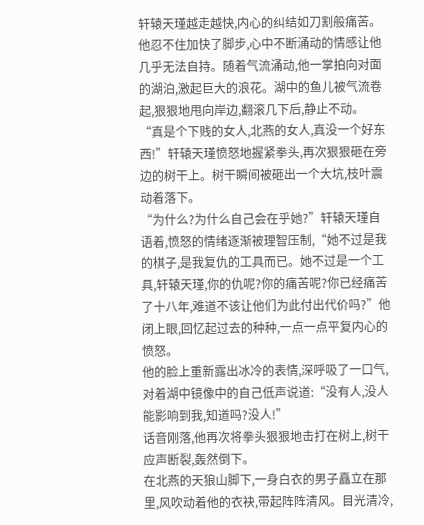轩辕天瑾越走越快,内心的纠结如刀割般痛苦。他忍不住加快了脚步,心中不断涌动的情感让他几乎无法自持。随着气流涌动,他一掌拍向对面的湖泊,激起巨大的浪花。湖中的鱼儿被气流卷起,狠狠地甩向岸边,翻滚几下后,静止不动。
“真是个下贱的女人,北燕的女人,真没一个好东西!”轩辕天瑾愤怒地握紧拳头,再次狠狠砸在旁边的树干上。树干瞬间被砸出一个大坑,枝叶震动着落下。
“为什么?为什么自己会在乎她?”轩辕天瑾自语着,愤怒的情绪逐渐被理智压制,“她不过是我的棋子,是我复仇的工具而已。她不过是一个工具,轩辕天瑾,你的仇呢?你的痛苦呢?你已经痛苦了十八年,难道不该让他们为此付出代价吗?”他闭上眼,回忆起过去的种种,一点一点平复内心的愤怒。
他的脸上重新露出冰冷的表情,深呼吸了一口气,对着湖中镜像中的自己低声说道:“没有人,没人能影响到我,知道吗?没人!”
话音刚落,他再次将拳头狠狠地击打在树上,树干应声断裂,轰然倒下。
在北燕的天狼山脚下,一身白衣的男子矗立在那里,风吹动着他的衣袂,带起阵阵清风。目光清冷,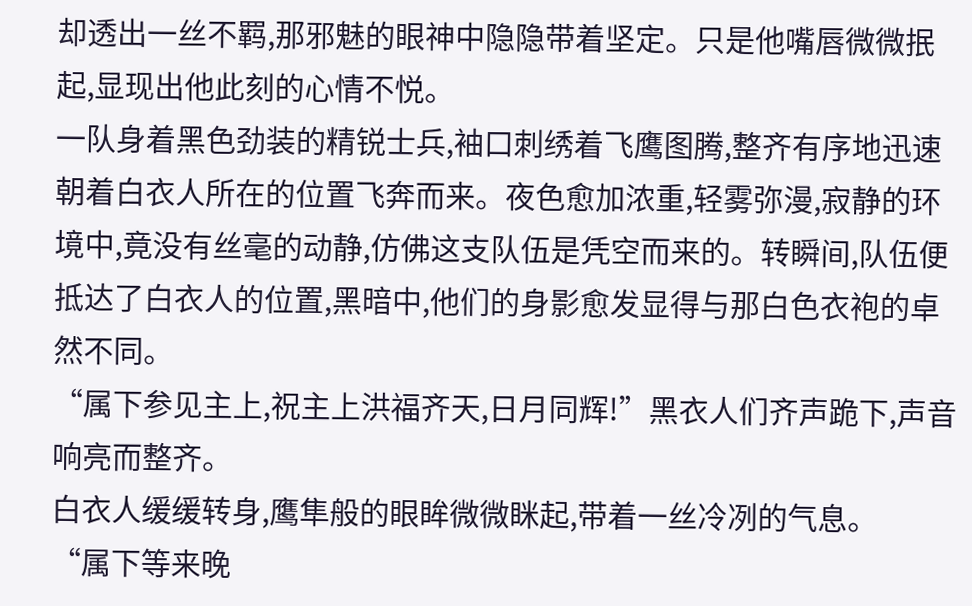却透出一丝不羁,那邪魅的眼神中隐隐带着坚定。只是他嘴唇微微抿起,显现出他此刻的心情不悦。
一队身着黑色劲装的精锐士兵,袖口刺绣着飞鹰图腾,整齐有序地迅速朝着白衣人所在的位置飞奔而来。夜色愈加浓重,轻雾弥漫,寂静的环境中,竟没有丝毫的动静,仿佛这支队伍是凭空而来的。转瞬间,队伍便抵达了白衣人的位置,黑暗中,他们的身影愈发显得与那白色衣袍的卓然不同。
“属下参见主上,祝主上洪福齐天,日月同辉!”黑衣人们齐声跪下,声音响亮而整齐。
白衣人缓缓转身,鹰隼般的眼眸微微眯起,带着一丝冷冽的气息。
“属下等来晚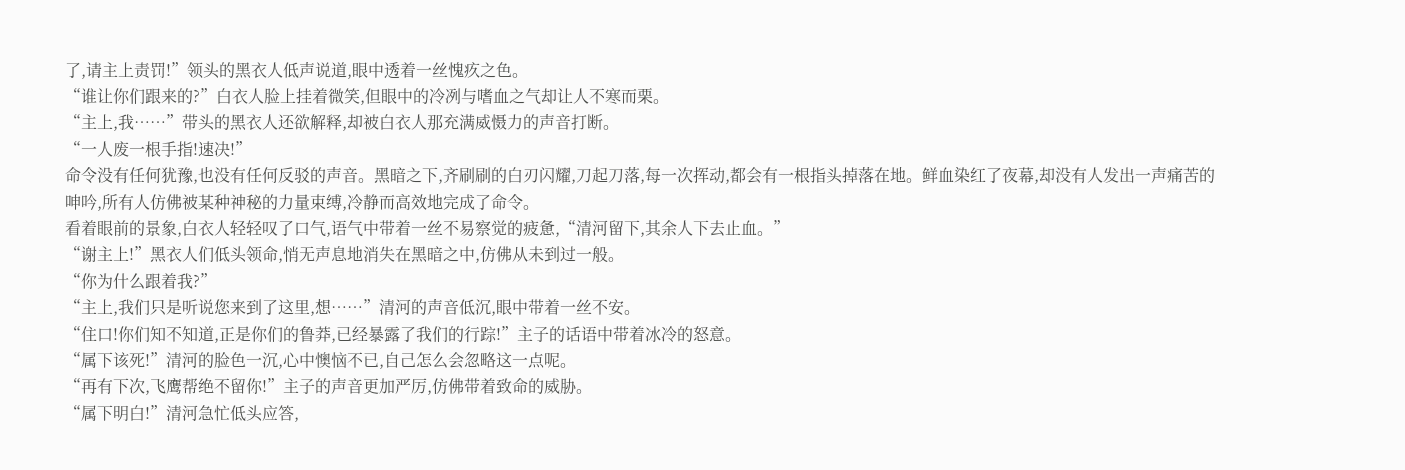了,请主上责罚!”领头的黑衣人低声说道,眼中透着一丝愧疚之色。
“谁让你们跟来的?”白衣人脸上挂着微笑,但眼中的冷冽与嗜血之气却让人不寒而栗。
“主上,我……”带头的黑衣人还欲解释,却被白衣人那充满威慑力的声音打断。
“一人废一根手指!速决!”
命令没有任何犹豫,也没有任何反驳的声音。黑暗之下,齐刷刷的白刃闪耀,刀起刀落,每一次挥动,都会有一根指头掉落在地。鲜血染红了夜幕,却没有人发出一声痛苦的呻吟,所有人仿佛被某种神秘的力量束缚,冷静而高效地完成了命令。
看着眼前的景象,白衣人轻轻叹了口气,语气中带着一丝不易察觉的疲惫,“清河留下,其余人下去止血。”
“谢主上!”黑衣人们低头领命,悄无声息地消失在黑暗之中,仿佛从未到过一般。
“你为什么跟着我?”
“主上,我们只是听说您来到了这里,想……”清河的声音低沉,眼中带着一丝不安。
“住口!你们知不知道,正是你们的鲁莽,已经暴露了我们的行踪!”主子的话语中带着冰冷的怒意。
“属下该死!”清河的脸色一沉,心中懊恼不已,自己怎么会忽略这一点呢。
“再有下次,飞鹰帮绝不留你!”主子的声音更加严厉,仿佛带着致命的威胁。
“属下明白!”清河急忙低头应答,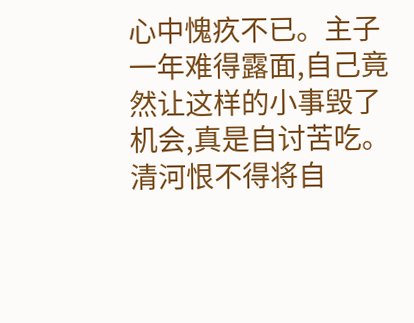心中愧疚不已。主子一年难得露面,自己竟然让这样的小事毁了机会,真是自讨苦吃。清河恨不得将自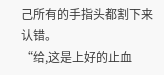己所有的手指头都割下来认错。
“给,这是上好的止血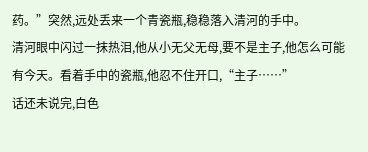药。”突然,远处丢来一个青瓷瓶,稳稳落入清河的手中。
清河眼中闪过一抹热泪,他从小无父无母,要不是主子,他怎么可能有今天。看着手中的瓷瓶,他忍不住开口,“主子……”
话还未说完,白色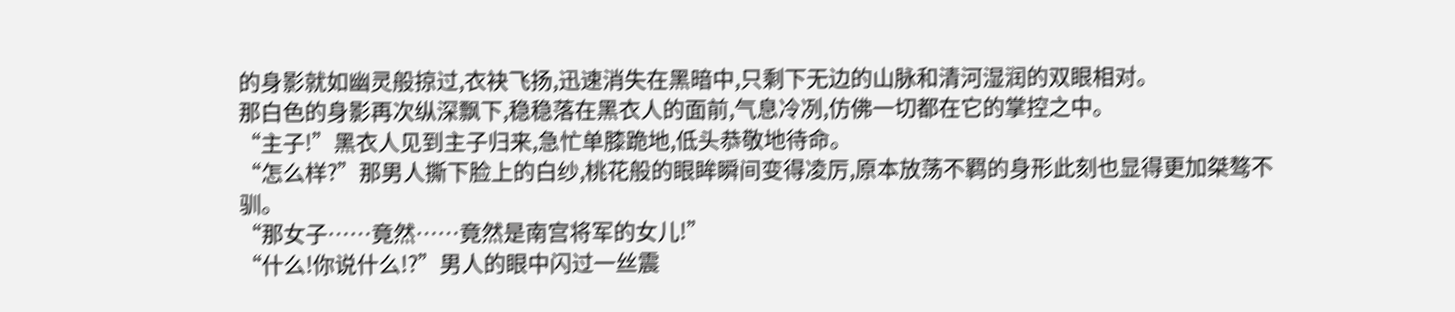的身影就如幽灵般掠过,衣袂飞扬,迅速消失在黑暗中,只剩下无边的山脉和清河湿润的双眼相对。
那白色的身影再次纵深飘下,稳稳落在黑衣人的面前,气息冷冽,仿佛一切都在它的掌控之中。
“主子!”黑衣人见到主子归来,急忙单膝跪地,低头恭敬地待命。
“怎么样?”那男人撕下脸上的白纱,桃花般的眼眸瞬间变得凌厉,原本放荡不羁的身形此刻也显得更加桀骜不驯。
“那女子……竟然……竟然是南宫将军的女儿!”
“什么!你说什么!?”男人的眼中闪过一丝震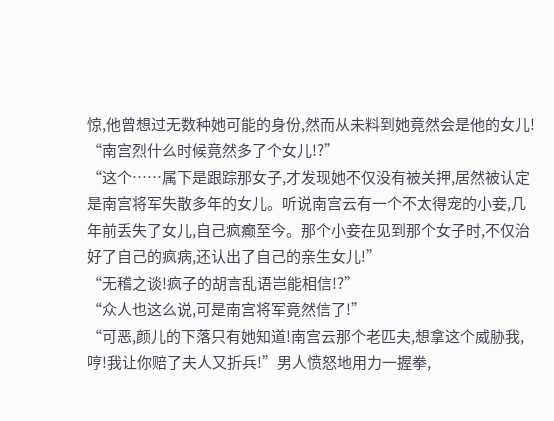惊,他曾想过无数种她可能的身份,然而从未料到她竟然会是他的女儿!
“南宫烈什么时候竟然多了个女儿!?”
“这个……属下是跟踪那女子,才发现她不仅没有被关押,居然被认定是南宫将军失散多年的女儿。听说南宫云有一个不太得宠的小妾,几年前丢失了女儿,自己疯癫至今。那个小妾在见到那个女子时,不仅治好了自己的疯病,还认出了自己的亲生女儿!”
“无稽之谈!疯子的胡言乱语岂能相信!?”
“众人也这么说,可是南宫将军竟然信了!”
“可恶,颜儿的下落只有她知道!南宫云那个老匹夫,想拿这个威胁我,哼!我让你赔了夫人又折兵!”男人愤怒地用力一握拳,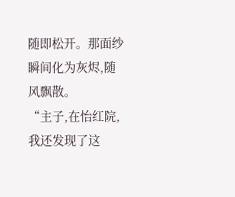随即松开。那面纱瞬间化为灰烬,随风飘散。
“主子,在怡红院,我还发现了这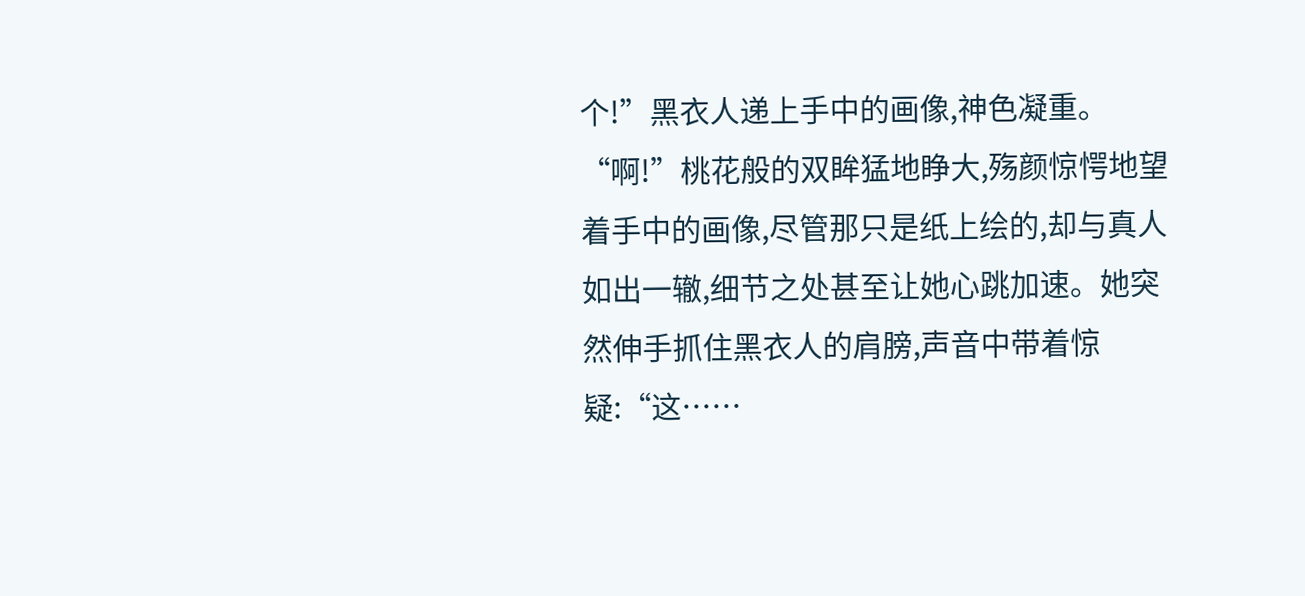个!”黑衣人递上手中的画像,神色凝重。
“啊!”桃花般的双眸猛地睁大,殇颜惊愕地望着手中的画像,尽管那只是纸上绘的,却与真人如出一辙,细节之处甚至让她心跳加速。她突然伸手抓住黑衣人的肩膀,声音中带着惊疑:“这……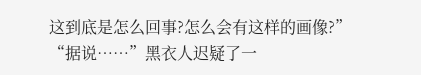这到底是怎么回事?怎么会有这样的画像?”
“据说……”黑衣人迟疑了一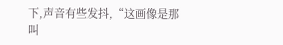下,声音有些发抖,“这画像是那叫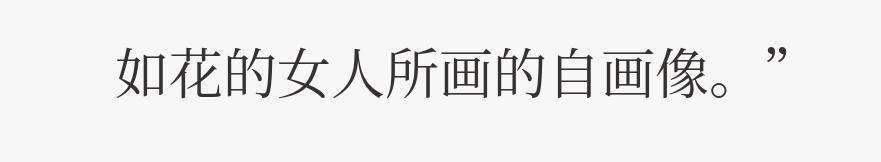如花的女人所画的自画像。”